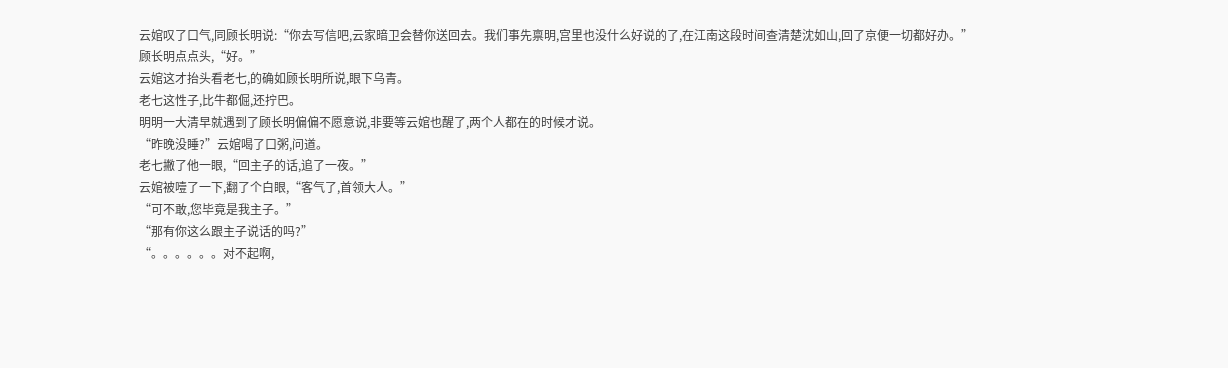云婠叹了口气,同顾长明说:“你去写信吧,云家暗卫会替你送回去。我们事先禀明,宫里也没什么好说的了,在江南这段时间查清楚沈如山,回了京便一切都好办。”
顾长明点点头,“好。”
云婠这才抬头看老七,的确如顾长明所说,眼下乌青。
老七这性子,比牛都倔,还拧巴。
明明一大清早就遇到了顾长明偏偏不愿意说,非要等云婠也醒了,两个人都在的时候才说。
“昨晚没睡?”云婠喝了口粥,问道。
老七撇了他一眼,“回主子的话,追了一夜。”
云婠被噎了一下,翻了个白眼,“客气了,首领大人。”
“可不敢,您毕竟是我主子。”
“那有你这么跟主子说话的吗?”
“。。。。。。对不起啊,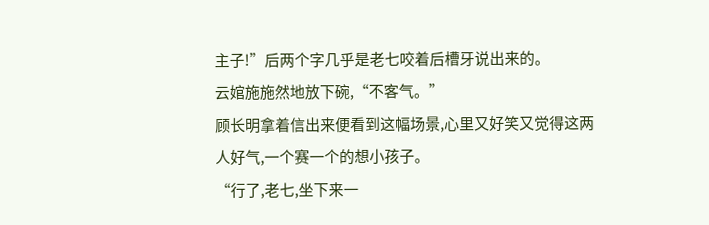主子!”后两个字几乎是老七咬着后槽牙说出来的。
云婠施施然地放下碗,“不客气。”
顾长明拿着信出来便看到这幅场景,心里又好笑又觉得这两人好气,一个赛一个的想小孩子。
“行了,老七,坐下来一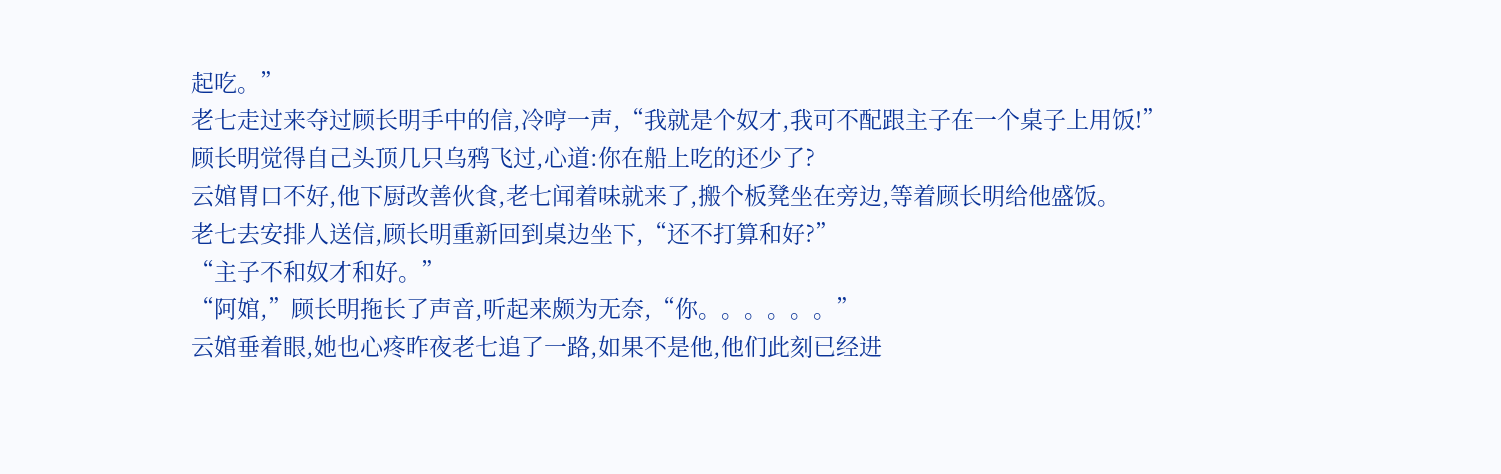起吃。”
老七走过来夺过顾长明手中的信,冷哼一声,“我就是个奴才,我可不配跟主子在一个桌子上用饭!”
顾长明觉得自己头顶几只乌鸦飞过,心道:你在船上吃的还少了?
云婠胃口不好,他下厨改善伙食,老七闻着味就来了,搬个板凳坐在旁边,等着顾长明给他盛饭。
老七去安排人送信,顾长明重新回到桌边坐下,“还不打算和好?”
“主子不和奴才和好。”
“阿婠,”顾长明拖长了声音,听起来颇为无奈,“你。。。。。。”
云婠垂着眼,她也心疼昨夜老七追了一路,如果不是他,他们此刻已经进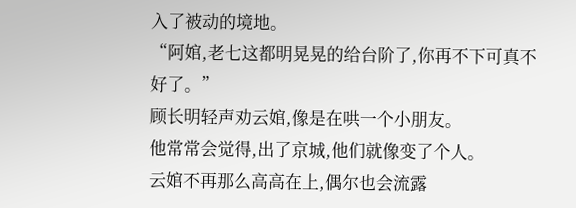入了被动的境地。
“阿婠,老七这都明晃晃的给台阶了,你再不下可真不好了。”
顾长明轻声劝云婠,像是在哄一个小朋友。
他常常会觉得,出了京城,他们就像变了个人。
云婠不再那么高高在上,偶尔也会流露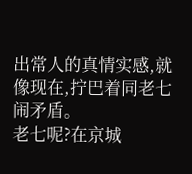出常人的真情实感,就像现在,拧巴着同老七闹矛盾。
老七呢?在京城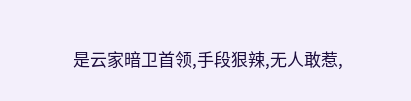是云家暗卫首领,手段狠辣,无人敢惹,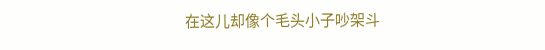在这儿却像个毛头小子吵架斗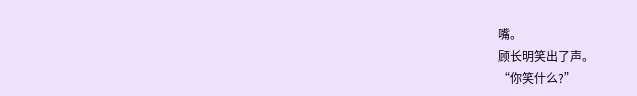嘴。
顾长明笑出了声。
“你笑什么?”